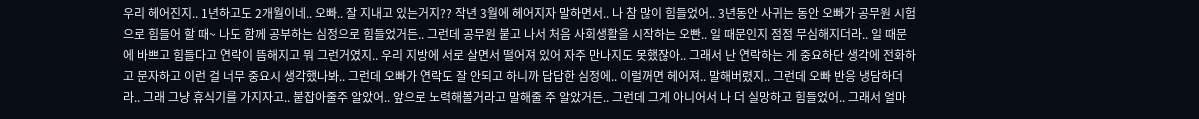우리 헤어진지.. 1년하고도 2개월이네.. 오빠.. 잘 지내고 있는거지?? 작년 3월에 헤어지자 말하면서.. 나 참 많이 힘들었어.. 3년동안 사귀는 동안 오빠가 공무원 시험으로 힘들어 할 때~ 나도 함께 공부하는 심정으로 힘들었거든.. 그런데 공무원 붙고 나서 처음 사회생활을 시작하는 오빤.. 일 때문인지 점점 무심해지더라.. 일 때문에 바쁘고 힘들다고 연락이 뜸해지고 뭐 그런거였지.. 우리 지방에 서로 살면서 떨어져 있어 자주 만나지도 못했잖아.. 그래서 난 연락하는 게 중요하단 생각에 전화하고 문자하고 이런 걸 너무 중요시 생각했나봐.. 그런데 오빠가 연락도 잘 안되고 하니까 답답한 심정에.. 이럴꺼면 헤어져.. 말해버렸지.. 그런데 오빠 반응 냉담하더라.. 그래 그냥 휴식기를 가지자고.. 붙잡아줄주 알았어.. 앞으로 노력해볼거라고 말해줄 주 알았거든.. 그런데 그게 아니어서 나 더 실망하고 힘들었어.. 그래서 얼마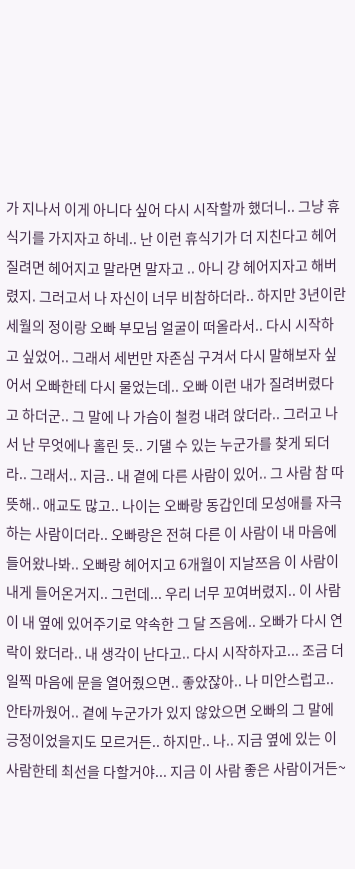가 지나서 이게 아니다 싶어 다시 시작할까 했더니.. 그냥 휴식기를 가지자고 하네.. 난 이런 휴식기가 더 지친다고 헤어질려면 헤어지고 말라면 말자고 .. 아니 걍 헤어지자고 해버렸지. 그러고서 나 자신이 너무 비참하더라.. 하지만 3년이란 세월의 정이랑 오빠 부모님 얼굴이 떠올라서.. 다시 시작하고 싶었어.. 그래서 세번만 자존심 구겨서 다시 말해보자 싶어서 오빠한테 다시 물었는데.. 오빠 이런 내가 질려버렸다고 하더군.. 그 말에 나 가슴이 철컹 내려 앉더라.. 그러고 나서 난 무엇에나 홀린 듯.. 기댈 수 있는 누군가를 찾게 되더라.. 그래서.. 지금.. 내 곁에 다른 사람이 있어.. 그 사람 참 따뜻해.. 애교도 많고.. 나이는 오빠랑 동갑인데 모성애를 자극하는 사람이더라.. 오빠랑은 전혀 다른 이 사람이 내 마음에 들어왔나봐.. 오빠랑 헤어지고 6개월이 지날쯔음 이 사람이 내게 들어온거지.. 그런데... 우리 너무 꼬여버렸지.. 이 사람이 내 옆에 있어주기로 약속한 그 달 즈음에.. 오빠가 다시 연락이 왔더라.. 내 생각이 난다고.. 다시 시작하자고... 조금 더 일찍 마음에 문을 열어줬으면.. 좋았잖아.. 나 미안스럽고.. 안타까웠어.. 곁에 누군가가 있지 않았으면 오빠의 그 말에 긍정이었을지도 모르거든.. 하지만.. 나.. 지금 옆에 있는 이 사람한테 최선을 다할거야... 지금 이 사람 좋은 사람이거든~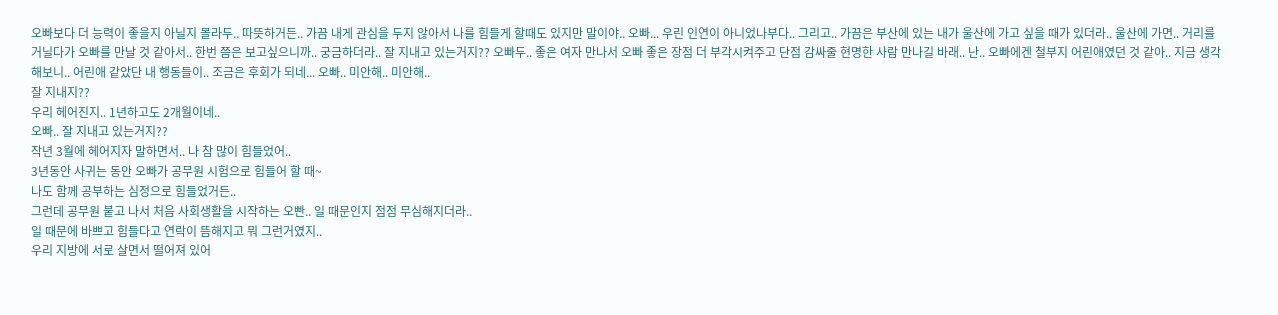오빠보다 더 능력이 좋을지 아닐지 몰라두.. 따뜻하거든.. 가끔 내게 관심을 두지 않아서 나를 힘들게 할때도 있지만 말이야.. 오빠... 우린 인연이 아니었나부다.. 그리고.. 가끔은 부산에 있는 내가 울산에 가고 싶을 때가 있더라.. 울산에 가면.. 거리를 거닐다가 오빠를 만날 것 같아서.. 한번 쯤은 보고싶으니까.. 궁금하더라.. 잘 지내고 있는거지?? 오빠두.. 좋은 여자 만나서 오빠 좋은 장점 더 부각시켜주고 단점 감싸줄 현명한 사람 만나길 바래.. 난.. 오빠에겐 철부지 어린애였던 것 같아.. 지금 생각해보니.. 어린애 같았단 내 행동들이.. 조금은 후회가 되네... 오빠.. 미안해.. 미안해..
잘 지내지??
우리 헤어진지.. 1년하고도 2개월이네..
오빠.. 잘 지내고 있는거지??
작년 3월에 헤어지자 말하면서.. 나 참 많이 힘들었어..
3년동안 사귀는 동안 오빠가 공무원 시험으로 힘들어 할 때~
나도 함께 공부하는 심정으로 힘들었거든..
그런데 공무원 붙고 나서 처음 사회생활을 시작하는 오빤.. 일 때문인지 점점 무심해지더라..
일 때문에 바쁘고 힘들다고 연락이 뜸해지고 뭐 그런거였지..
우리 지방에 서로 살면서 떨어져 있어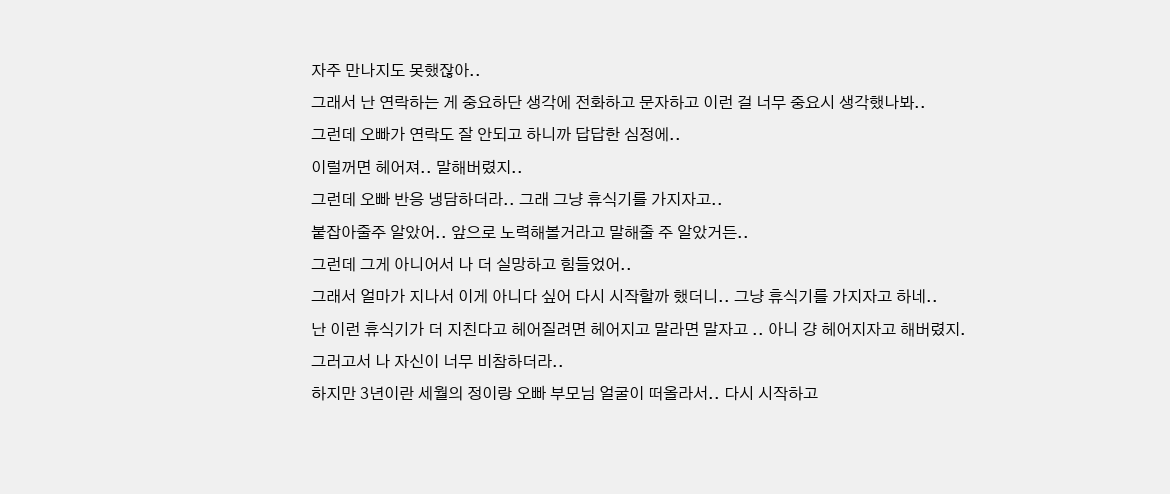자주 만나지도 못했잖아..
그래서 난 연락하는 게 중요하단 생각에 전화하고 문자하고 이런 걸 너무 중요시 생각했나봐..
그런데 오빠가 연락도 잘 안되고 하니까 답답한 심정에..
이럴꺼면 헤어져.. 말해버렸지..
그런데 오빠 반응 냉담하더라.. 그래 그냥 휴식기를 가지자고..
붙잡아줄주 알았어.. 앞으로 노력해볼거라고 말해줄 주 알았거든..
그런데 그게 아니어서 나 더 실망하고 힘들었어..
그래서 얼마가 지나서 이게 아니다 싶어 다시 시작할까 했더니.. 그냥 휴식기를 가지자고 하네..
난 이런 휴식기가 더 지친다고 헤어질려면 헤어지고 말라면 말자고 .. 아니 걍 헤어지자고 해버렸지.
그러고서 나 자신이 너무 비참하더라..
하지만 3년이란 세월의 정이랑 오빠 부모님 얼굴이 떠올라서.. 다시 시작하고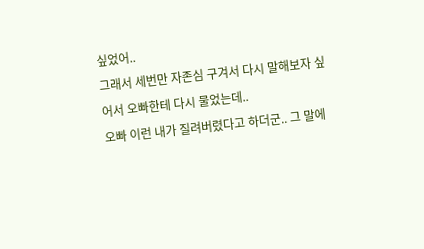싶었어..
그래서 세번만 자존심 구겨서 다시 말해보자 싶어서 오빠한테 다시 물었는데..
오빠 이런 내가 질려버렸다고 하더군.. 그 말에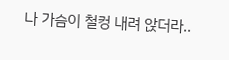나 가슴이 철컹 내려 앉더라..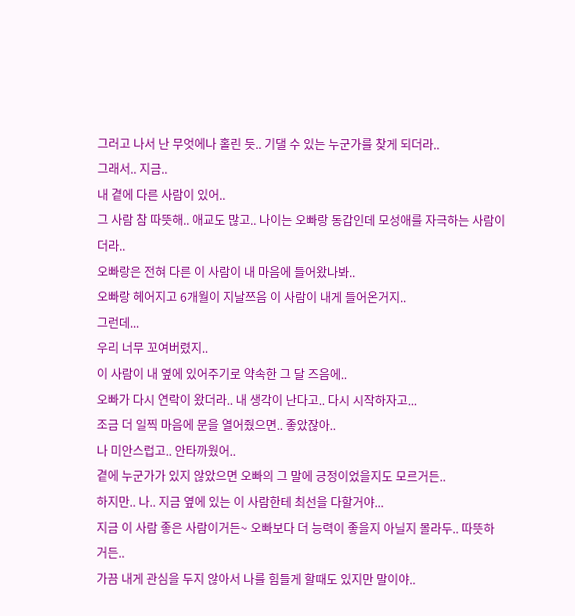그러고 나서 난 무엇에나 홀린 듯.. 기댈 수 있는 누군가를 찾게 되더라..
그래서.. 지금..
내 곁에 다른 사람이 있어..
그 사람 참 따뜻해.. 애교도 많고.. 나이는 오빠랑 동갑인데 모성애를 자극하는 사람이더라..
오빠랑은 전혀 다른 이 사람이 내 마음에 들어왔나봐..
오빠랑 헤어지고 6개월이 지날쯔음 이 사람이 내게 들어온거지..
그런데...
우리 너무 꼬여버렸지..
이 사람이 내 옆에 있어주기로 약속한 그 달 즈음에..
오빠가 다시 연락이 왔더라.. 내 생각이 난다고.. 다시 시작하자고...
조금 더 일찍 마음에 문을 열어줬으면.. 좋았잖아..
나 미안스럽고.. 안타까웠어..
곁에 누군가가 있지 않았으면 오빠의 그 말에 긍정이었을지도 모르거든..
하지만.. 나.. 지금 옆에 있는 이 사람한테 최선을 다할거야...
지금 이 사람 좋은 사람이거든~ 오빠보다 더 능력이 좋을지 아닐지 몰라두.. 따뜻하거든..
가끔 내게 관심을 두지 않아서 나를 힘들게 할때도 있지만 말이야..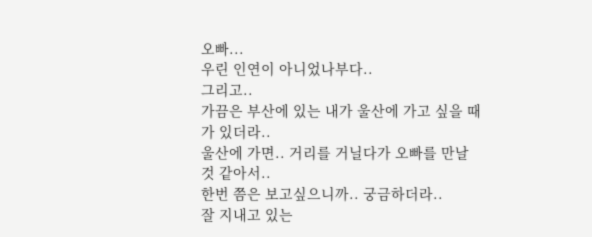오빠...
우린 인연이 아니었나부다..
그리고..
가끔은 부산에 있는 내가 울산에 가고 싶을 때가 있더라..
울산에 가면.. 거리를 거닐다가 오빠를 만날 것 같아서..
한번 쯤은 보고싶으니까.. 궁금하더라..
잘 지내고 있는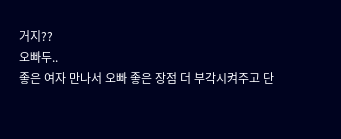거지??
오빠두..
좋은 여자 만나서 오빠 좋은 장점 더 부각시켜주고 단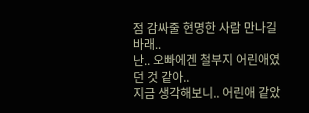점 감싸줄 현명한 사람 만나길 바래..
난.. 오빠에겐 철부지 어린애였던 것 같아..
지금 생각해보니.. 어린애 같았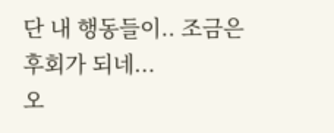단 내 행동들이.. 조금은 후회가 되네...
오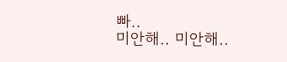빠..
미안해.. 미안해..